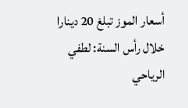أسعار الموز تبلغ 20 دينارا خلال رأس السنة: لطفي الرياحي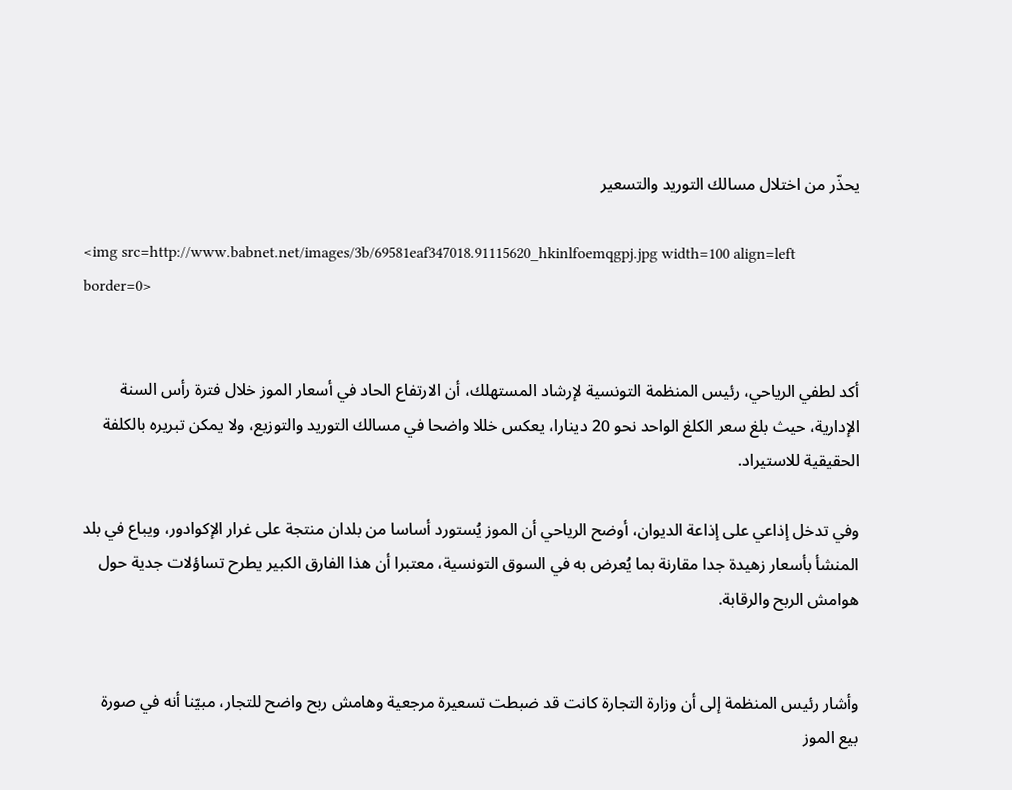يحذّر من اختلال مسالك التوريد والتسعير

<img src=http://www.babnet.net/images/3b/69581eaf347018.91115620_hkinlfoemqgpj.jpg width=100 align=left border=0>


أكد لطفي الرياحي، رئيس المنظمة التونسية لإرشاد المستهلك، أن الارتفاع الحاد في أسعار الموز خلال فترة رأس السنة الإدارية، حيث بلغ سعر الكلغ الواحد نحو 20 دينارا، يعكس خللا واضحا في مسالك التوريد والتوزيع، ولا يمكن تبريره بالكلفة الحقيقية للاستيراد.

وفي تدخل إذاعي على إذاعة الديوان، أوضح الرياحي أن الموز يُستورد أساسا من بلدان منتجة على غرار الإكوادور، ويباع في بلد المنشأ بأسعار زهيدة جدا مقارنة بما يُعرض به في السوق التونسية، معتبرا أن هذا الفارق الكبير يطرح تساؤلات جدية حول هوامش الربح والرقابة.


وأشار رئيس المنظمة إلى أن وزارة التجارة كانت قد ضبطت تسعيرة مرجعية وهامش ربح واضح للتجار، مبيّنا أنه في صورة بيع الموز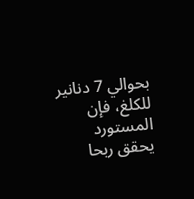بحوالي 7 دنانير للكلغ، فإن المستورد يحقق ربحا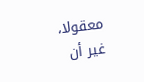معقولا، غير أن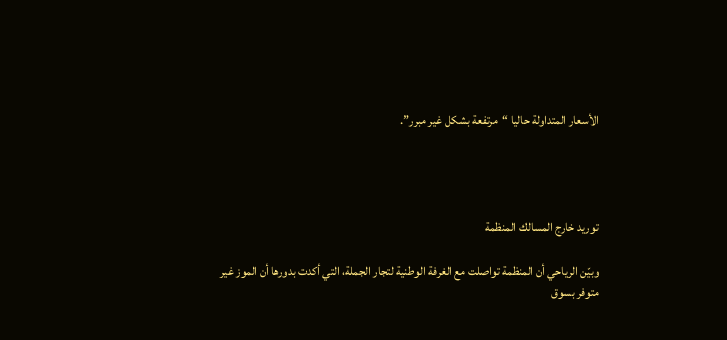الأسعار المتداولة حاليا “مرتفعة بشكل غير مبرر”.




توريد خارج المسالك المنظمة

وبيّن الرياحي أن المنظمة تواصلت مع الغرفة الوطنية لتجار الجملة، التي أكدت بدورها أن الموز غير متوفر بسوق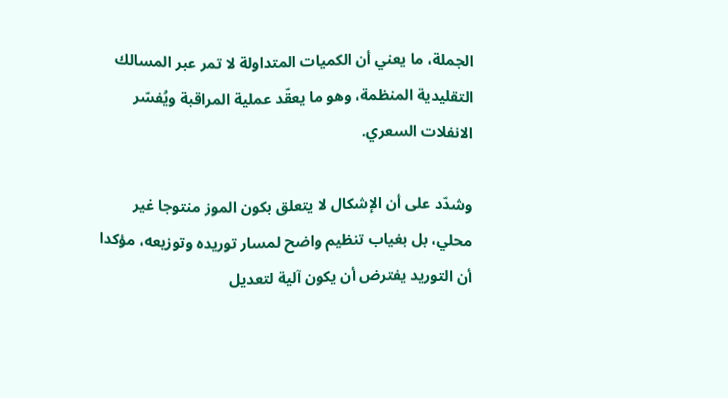الجملة، ما يعني أن الكميات المتداولة لا تمر عبر المسالك التقليدية المنظمة، وهو ما يعقّد عملية المراقبة ويُفسّر الانفلات السعري.

وشدّد على أن الإشكال لا يتعلق بكون الموز منتوجا غير محلي، بل بغياب تنظيم واضح لمسار توريده وتوزيعه، مؤكدا أن التوريد يفترض أن يكون آلية لتعديل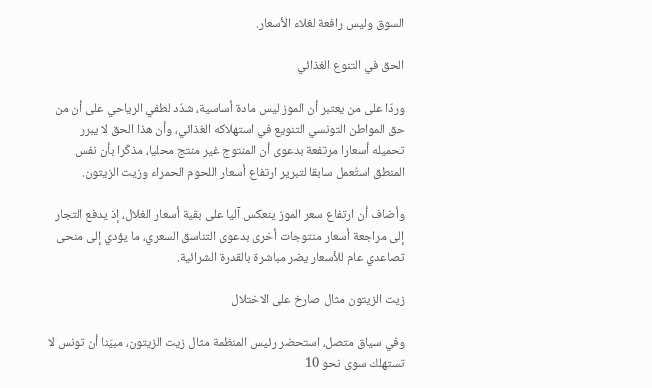السوق وليس رافعة لغلاء الأسعار.

الحق في التنوع الغذائي

وردّا على من يعتبر أن الموز ليس مادة أساسية، شدّد لطفي الرياحي على أن من حق المواطن التونسي التنويع في استهلاكه الغذائي، وأن هذا الحق لا يبرر تحميله أسعارا مرتفعة بدعوى أن المنتوج غير منتج محليا، مذكّرا بأن نفس المنطق استُعمل سابقا لتبرير ارتفاع أسعار اللحوم الحمراء وزيت الزيتون.

وأضاف أن ارتفاع سعر الموز ينعكس آليا على بقية أسعار الغلال، إذ يدفع التجار إلى مراجعة أسعار منتوجات أخرى بدعوى التناسق السعري، ما يؤدي إلى منحى تصاعدي عام للأسعار يضر مباشرة بالقدرة الشرائية.

زيت الزيتون مثال صارخ على الاختلال

وفي سياق متصل، استحضر رئيس المنظمة مثال زيت الزيتون، مبيّنا أن تونس لا تستهلك سوى نحو 10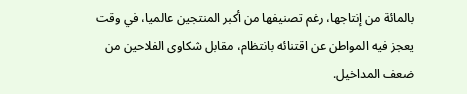بالمائة من إنتاجها، رغم تصنيفها من أكبر المنتجين عالميا، في وقت يعجز فيه المواطن عن اقتنائه بانتظام، مقابل شكاوى الفلاحين من ضعف المداخيل.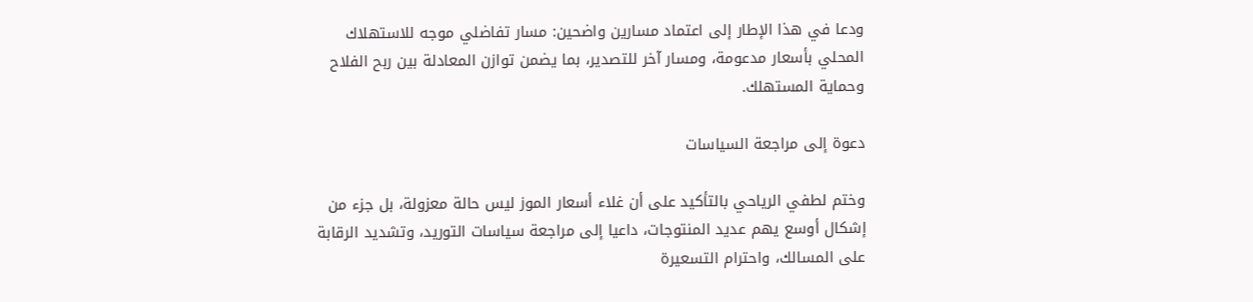ودعا في هذا الإطار إلى اعتماد مسارين واضحين: مسار تفاضلي موجه للاستهلاك المحلي بأسعار مدعومة، ومسار آخر للتصدير، بما يضمن توازن المعادلة بين ربح الفلاح وحماية المستهلك.

دعوة إلى مراجعة السياسات

وختم لطفي الرياحي بالتأكيد على أن غلاء أسعار الموز ليس حالة معزولة، بل جزء من إشكال أوسع يهم عديد المنتوجات، داعيا إلى مراجعة سياسات التوريد، وتشديد الرقابة على المسالك، واحترام التسعيرة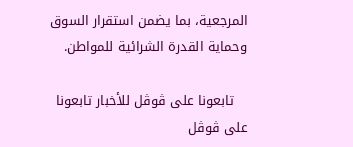المرجعية، بما يضمن استقرار السوق وحماية القدرة الشرائية للمواطن.

   تابعونا على ڤوڤل للأخبار تابعونا على ڤوڤل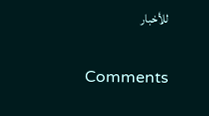للأخبار

Comments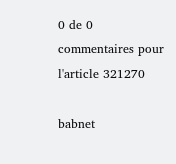0 de 0 commentaires pour l'article 321270

babnet